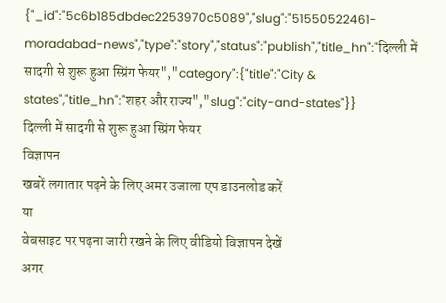{"_id":"5c6b185dbdec2253970c5089","slug":"51550522461-moradabad-news","type":"story","status":"publish","title_hn":"दिल्ली में सादगी से शुरू हुआ स्प्रिंग फेयर","category":{"title":"City & states","title_hn":"शहर और राज्य","slug":"city-and-states"}}
दिल्ली में सादगी से शुरू हुआ स्प्रिंग फेयर
विज्ञापन
खबरें लगातार पढ़ने के लिए अमर उजाला एप डाउनलोड करें
या
वेबसाइट पर पढ़ना जारी रखने के लिए वीडियो विज्ञापन देखें
अगर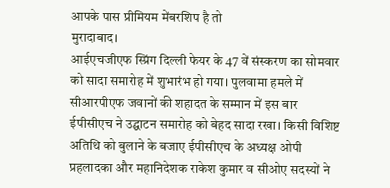आपके पास प्रीमियम मेंबरशिप है तो
मुरादाबाद।
आईएचजीएफ स्प्रिंग दिल्ली फेयर के 47 वें संस्करण का सोमवार को सादा समारोह में शुभारंभ हो गया। पुलवामा हमले में सीआरपीएफ जवानों की शहादत के सम्मान में इस बार ईपीसीएच ने उद्घाटन समारोह को बेहद सादा रखा। किसी विशिष्ट अतिथि को बुलाने के बजाए ईपीसीएच के अध्यक्ष ओपी प्रहलादका और महानिदेशक राकेश कुमार व सीओए सदस्यों ने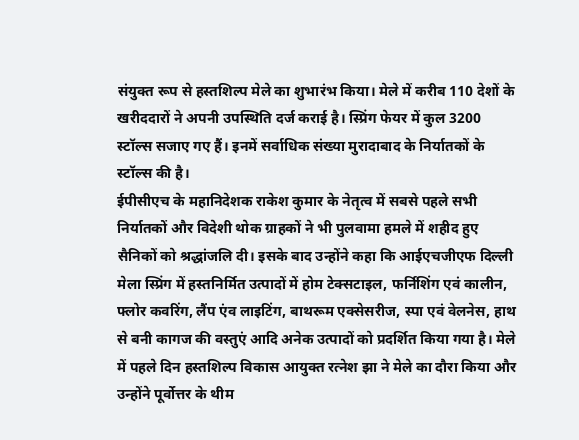संयुक्त रूप से हस्तशिल्प मेले का शुभारंभ किया। मेले में करीब 110 देशों के खरीददारों ने अपनी उपस्थिति दर्ज कराई है। स्प्रिंग फेयर में कुल 3200 स्टॉल्स सजाए गए हैं। इनमें सर्वाधिक संख्या मुरादाबाद के निर्यातकों के स्टॉल्स की है।
ईपीसीएच के महानिदेशक राकेश कुमार के नेतृत्व में सबसे पहले सभी निर्यातकों और विदेशी थोक ग्राहकों ने भी पुलवामा हमले में शहीद हुए सैनिकों को श्रद्धांजलि दी। इसके बाद उन्होंने कहा कि आईएचजीएफ दिल्ली मेला स्प्रिंग में हस्तनिर्मित उत्पादों में होम टेक्सटाइल, फर्निशिंग एवं कालीन, फ्लोर कवरिंग, लैंप एंव लाइटिंग, बाथरूम एक्सेसरीज, स्पा एवं वेलनेस, हाथ से बनी कागज की वस्तुएं आदि अनेक उत्पादों को प्रदर्शित किया गया है। मेले में पहले दिन हस्तशिल्प विकास आयुक्त रत्नेश झा ने मेले का दौरा किया और उन्होंने पूर्वोत्तर के थीम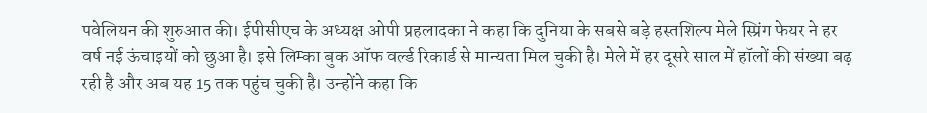पवेलियन की शुरुआत की। ईपीसीएच के अध्यक्ष ओपी प्रहलादका ने कहा कि दुनिया के सबसे बड़े हस्तशिल्प मेले स्प्रिंग फेयर ने हर वर्ष नई ऊंचाइयों को छुआ है। इसे लिम्का बुक ऑफ वर्ल्ड रिकार्ड से मान्यता मिल चुकी है। मेले में हर दूसरे साल में हॉलों की संख्या बढ़ रही है और अब यह 15 तक पहुंच चुकी है। उन्होंने कहा कि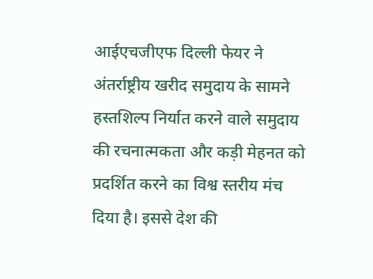आईएचजीएफ दिल्ली फेयर ने अंतर्राष्ट्रीय खरीद समुदाय के सामने हस्तशिल्प निर्यात करने वाले समुदाय की रचनात्मकता और कड़ी मेहनत को प्रदर्शित करने का विश्व स्तरीय मंच दिया है। इससे देश की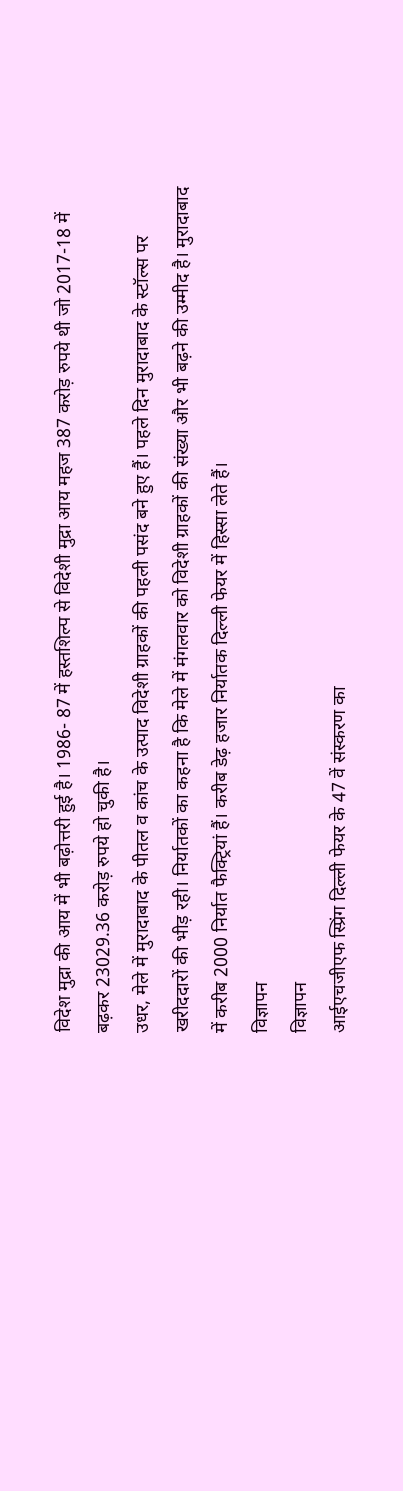विदेश मुद्रा की आय में भी बढ़ोत्तरी हुई है। 1986- 87 में हस्तशिल्प से विदेशी मुद्रा आय महज 387 करोड़ रुपये थी जो 2017-18 में बढ़कर 23029.36 करोड़ रुपये हो चुकी है।
उधर, मेले में मुरादाबाद के पीतल व कांच के उत्पाद विदेशी ग्राहकों की पहली पसंद बने हुए हैं। पहले दिन मुरादाबाद के स्टॉल्स पर खरीददारों की भीड़ रही। निर्यातकों का कहना है कि मेले में मंगलवार को विदेशी ग्राहकों की संख्या और भी बढ़ने की उम्मीद है। मुरादाबाद में करीब 2000 निर्यात फैक्ट्रियां हैं। करीब डेढ़ हजार निर्यातक दिल्ली फेयर में हिस्सा लेते हैं।
विज्ञापन
विज्ञापन
आईएचजीएफ स्प्रिंग दिल्ली फेयर के 47 वें संस्करण का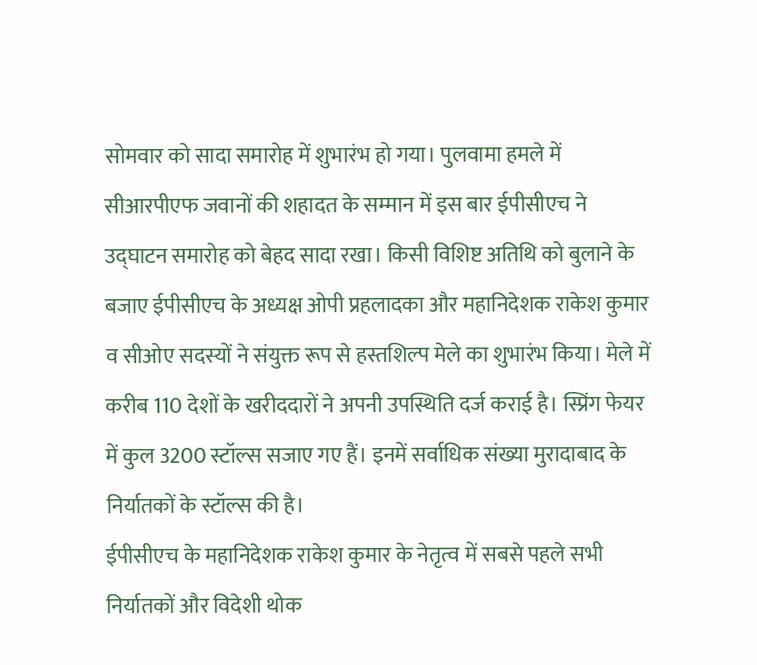सोमवार को सादा समारोह में शुभारंभ हो गया। पुलवामा हमले में सीआरपीएफ जवानों की शहादत के सम्मान में इस बार ईपीसीएच ने उद्घाटन समारोह को बेहद सादा रखा। किसी विशिष्ट अतिथि को बुलाने के बजाए ईपीसीएच के अध्यक्ष ओपी प्रहलादका और महानिदेशक राकेश कुमार व सीओए सदस्यों ने संयुक्त रूप से हस्तशिल्प मेले का शुभारंभ किया। मेले में करीब 110 देशों के खरीददारों ने अपनी उपस्थिति दर्ज कराई है। स्प्रिंग फेयर में कुल 3200 स्टॉल्स सजाए गए हैं। इनमें सर्वाधिक संख्या मुरादाबाद के निर्यातकों के स्टॉल्स की है।
ईपीसीएच के महानिदेशक राकेश कुमार के नेतृत्व में सबसे पहले सभी निर्यातकों और विदेशी थोक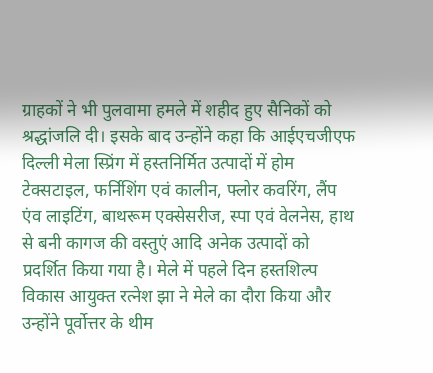ग्राहकों ने भी पुलवामा हमले में शहीद हुए सैनिकों को श्रद्धांजलि दी। इसके बाद उन्होंने कहा कि आईएचजीएफ दिल्ली मेला स्प्रिंग में हस्तनिर्मित उत्पादों में होम टेक्सटाइल, फर्निशिंग एवं कालीन, फ्लोर कवरिंग, लैंप एंव लाइटिंग, बाथरूम एक्सेसरीज, स्पा एवं वेलनेस, हाथ से बनी कागज की वस्तुएं आदि अनेक उत्पादों को प्रदर्शित किया गया है। मेले में पहले दिन हस्तशिल्प विकास आयुक्त रत्नेश झा ने मेले का दौरा किया और उन्होंने पूर्वोत्तर के थीम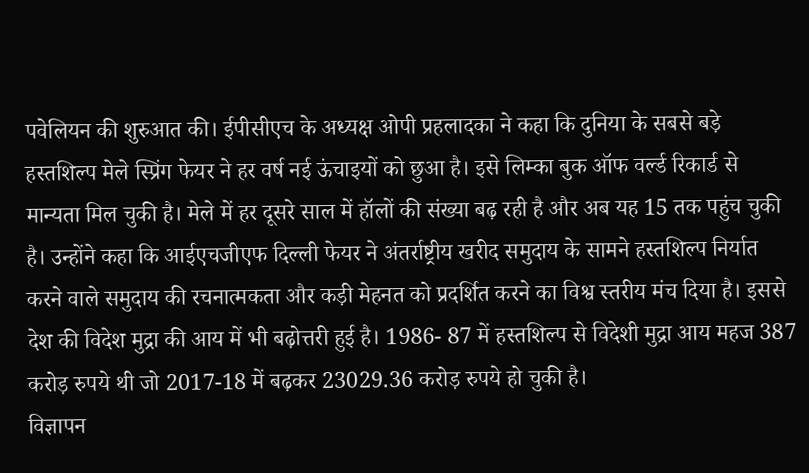पवेलियन की शुरुआत की। ईपीसीएच के अध्यक्ष ओपी प्रहलादका ने कहा कि दुनिया के सबसे बड़े हस्तशिल्प मेले स्प्रिंग फेयर ने हर वर्ष नई ऊंचाइयों को छुआ है। इसे लिम्का बुक ऑफ वर्ल्ड रिकार्ड से मान्यता मिल चुकी है। मेले में हर दूसरे साल में हॉलों की संख्या बढ़ रही है और अब यह 15 तक पहुंच चुकी है। उन्होंने कहा कि आईएचजीएफ दिल्ली फेयर ने अंतर्राष्ट्रीय खरीद समुदाय के सामने हस्तशिल्प निर्यात करने वाले समुदाय की रचनात्मकता और कड़ी मेहनत को प्रदर्शित करने का विश्व स्तरीय मंच दिया है। इससे देश की विदेश मुद्रा की आय में भी बढ़ोत्तरी हुई है। 1986- 87 में हस्तशिल्प से विदेशी मुद्रा आय महज 387 करोड़ रुपये थी जो 2017-18 में बढ़कर 23029.36 करोड़ रुपये हो चुकी है।
विज्ञापन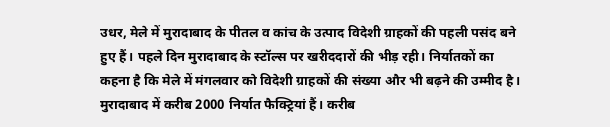उधर, मेले में मुरादाबाद के पीतल व कांच के उत्पाद विदेशी ग्राहकों की पहली पसंद बने हुए हैं। पहले दिन मुरादाबाद के स्टॉल्स पर खरीददारों की भीड़ रही। निर्यातकों का कहना है कि मेले में मंगलवार को विदेशी ग्राहकों की संख्या और भी बढ़ने की उम्मीद है। मुरादाबाद में करीब 2000 निर्यात फैक्ट्रियां हैं। करीब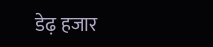डेढ़ हजार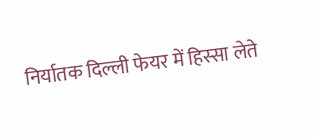निर्यातक दिल्ली फेयर में हिस्सा लेते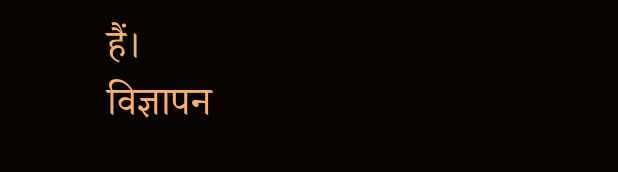हैं।
विज्ञापन